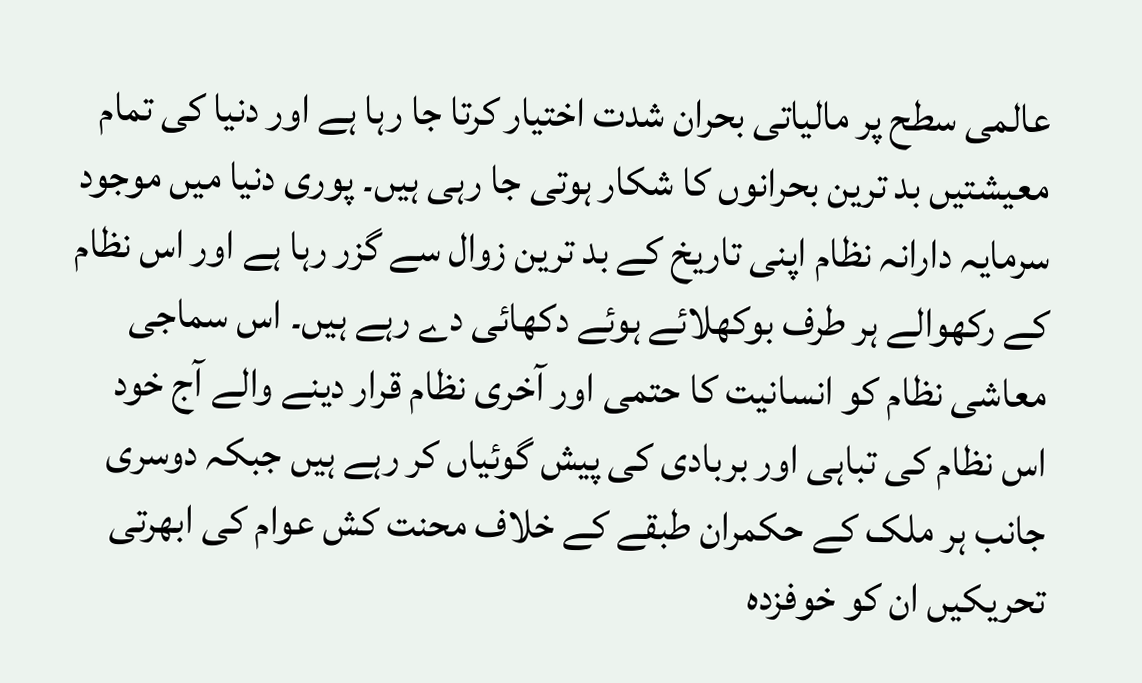عالمی سطح پر مالیاتی بحران شدت اختیار کرتا جا رہا ہے اور دنیا کی تمام معیشتیں بد ترین بحرانوں کا شکار ہوتی جا رہی ہیں۔ پوری دنیا میں موجود سرمایہ دارانہ نظام اپنی تاریخ کے بد ترین زوال سے گزر رہا ہے اور اس نظام کے رکھوالے ہر طرف بوکھلائے ہوئے دکھائی دے رہے ہیں۔ اس سماجی معاشی نظام کو انسانیت کا حتمی اور آخری نظام قرار دینے والے آج خود اس نظام کی تباہی اور بربادی کی پیش گوئیاں کر رہے ہیں جبکہ دوسری جانب ہر ملک کے حکمران طبقے کے خلاف محنت کش عوام کی ابھرتی تحریکیں ان کو خوفزدہ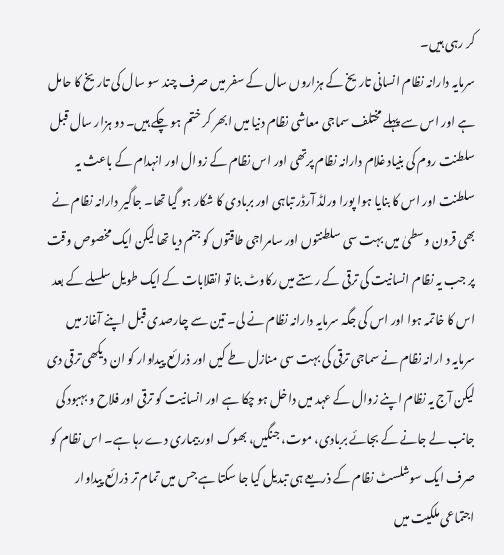کر رہی ہیں۔
سرمایہ دارانہ نظام انسانی تاریخ کے ہزاروں سال کے سفر میں صرف چند سو سال کی تاریخ کا حامل ہے اور اس سے پہلے مختلف سماجی معاشی نظام دنیا میں ابھر کر ختم ہو چکے ہیں۔ دو ہزار سال قبل سلطنت روم کی بنیاد غلام دارانہ نظام پرتھی اور اس نظام کے زوال اور انہدام کے باعث یہ سلطنت اور اس کا بنایا ہوا پورا ورلڈ آرڈر تباہی اور بربادی کا شکار ہو گیا تھا۔ جاگیر دارانہ نظام نے بھی قرون وسطیٰ میں بہت سی سلطنتوں اور سامراجی طاقتوں کو جنم دیا تھا لیکن ایک مخصوص وقت پر جب یہ نظام انسانیت کی ترقی کے رستے میں رکاوٹ بنا تو انقلابات کے ایک طویل سلسلے کے بعد اس کا خاتمہ ہوا اور اس کی جگہ سرمایہ دارانہ نظام نے لی۔ تین سے چارصدی قبل اپنے آغاز میں سرمایہ د ارانہ نظام نے سماجی ترقی کی بہت سی منازل طے کیں اور ذرائع پیداوار کو ان دیکھی ترقی دی لیکن آج یہ نظام اپنے زوال کے عہد میں داخل ہو چکا ہے اور انسانیت کو ترقی اور فلاح و بہبود کی جانب لے جانے کے بجائے بربادی، موت، جنگیں، بھوک اور بیماری دے رہا ہے۔ اس نظام کو صرف ایک سوشلسٹ نظام کے ذریعے ہی تبدیل کیا جا سکتا ہے جس میں تمام تر ذرائع پیداوار اجتماعی ملکیت میں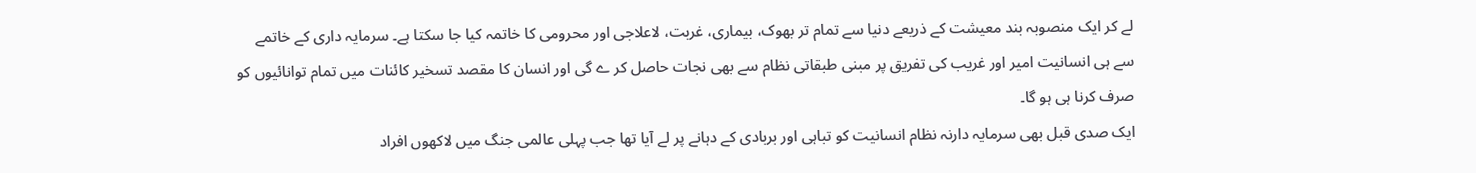لے کر ایک منصوبہ بند معیشت کے ذریعے دنیا سے تمام تر بھوک، بیماری، غربت، لاعلاجی اور محرومی کا خاتمہ کیا جا سکتا ہے۔ سرمایہ داری کے خاتمے سے ہی انسانیت امیر اور غریب کی تفریق پر مبنی طبقاتی نظام سے بھی نجات حاصل کر ے گی اور انسان کا مقصد تسخیر کائنات میں تمام توانائیوں کو صرف کرنا ہی ہو گا۔
ایک صدی قبل بھی سرمایہ دارنہ نظام انسانیت کو تباہی اور بربادی کے دہانے پر لے آیا تھا جب پہلی عالمی جنگ میں لاکھوں افراد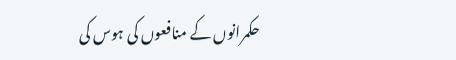حکمرانوں کے منافعوں کی ہوس کی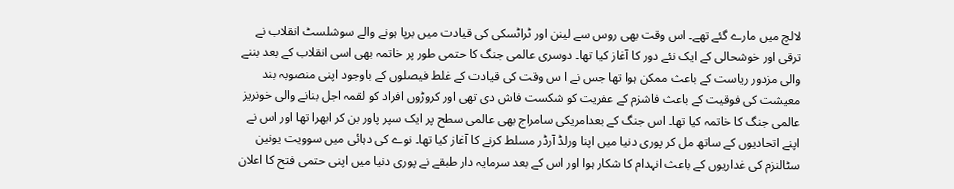لالچ میں مارے گئے تھے۔ اس وقت بھی روس سے لینن اور ٹراٹسکی کی قیادت میں برپا ہونے والے سوشلسٹ انقلاب نے ترقی اور خوشحالی کے ایک نئے دور کا آغاز کیا تھا۔ دوسری عالمی جنگ کا حتمی طور پر خاتمہ بھی اسی انقلاب کے بعد بننے والی مزدور ریاست کے باعث ممکن ہوا تھا جس نے ا س وقت کی قیادت کے غلط فیصلوں کے باوجود اپنی منصوبہ بند معیشت کی فوقیت کے باعث فاشزم کے عفریت کو شکست فاش دی تھی اور کروڑوں افراد کو لقمہ اجل بنانے والی خونریز عالمی جنگ کا خاتمہ کیا تھا۔ اس جنگ کے بعدامریکی سامراج بھی عالمی سطح پر ایک سپر پاور بن کر ابھرا تھا اور اس نے اپنے اتحادیوں کے ساتھ مل کر پوری دنیا میں اپنا ورلڈ آرڈر مسلط کرنے کا آغاز کیا تھا۔ نوے کی دہائی میں سوویت یونین سٹالنزم کی غداریوں کے باعث انہدام کا شکار ہوا اور اس کے بعد سرمایہ دار طبقے نے پوری دنیا میں اپنی حتمی فتح کا اعلان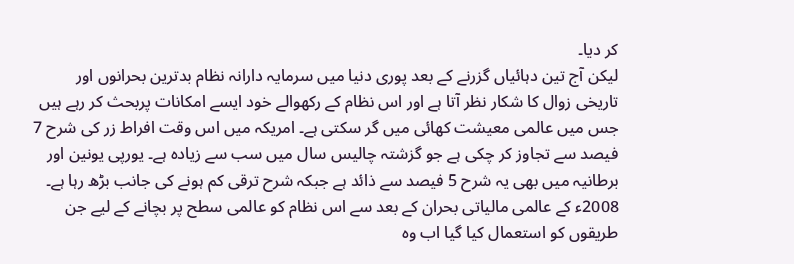کر دیا۔
لیکن آج تین دہائیاں گزرنے کے بعد پوری دنیا میں سرمایہ دارانہ نظام بدترین بحرانوں اور تاریخی زوال کا شکار نظر آتا ہے اور اس نظام کے رکھوالے خود ایسے امکانات پربحث کر رہے ہیں جس میں عالمی معیشت کھائی میں گر سکتی ہے۔ امریکہ میں اس وقت افراط زر کی شرح 7 فیصد سے تجاوز کر چکی ہے جو گزشتہ چالیس سال میں سب سے زیادہ ہے۔ یورپی یونین اور برطانیہ میں بھی یہ شرح 5 فیصد سے ذائد ہے جبکہ شرح ترقی کم ہونے کی جانب بڑھ رہا ہے۔
2008ء کے عالمی مالیاتی بحران کے بعد سے اس نظام کو عالمی سطح پر بچانے کے لیے جن طریقوں کو استعمال کیا گیا اب وہ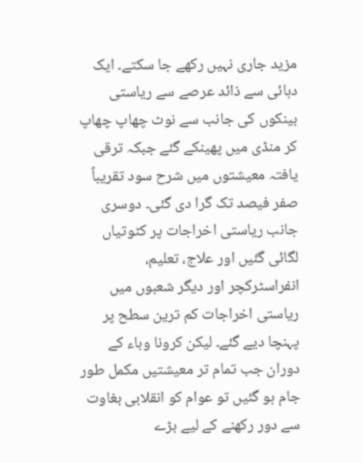مزید جاری نہیں رکھے جا سکتے۔ ایک دہائی سے ذائد عرصے سے ریاستی بینکوں کی جانب سے نوٹ چھاپ چھاپ کر منڈی میں پھینکے گئے جبکہ ترقی یافتہ معیشتوں میں شرح سود تقریباً صفر فیصد تک گرا دی گئی۔ دوسری جانب ریاستی اخراجات پر کٹوتیاں لگائی گئیں اور علاج، تعلیم، انفراسٹرکچر اور دیگر شعبوں میں ریاستی اخراجات کم ترین سطح پر پہنچا دیے گئے۔ لیکن کرونا وباء کے دوران جب تمام تر معیشتیں مکمل طور جام ہو گئیں تو عوام کو انقلابی بغاوت سے دور رکھنے کے لیے بڑے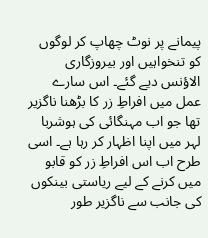پیمانے پر نوٹ چھاپ کر لوگوں کو تنخواہیں اور بیروزگاری الاؤنس دیے گئے۔ اس سارے عمل میں افراطِ زر کا بڑھنا ناگزیر تھا جو اب مہنگائی کی ہوشربا لہر میں اپنا اظہار کر رہا ہے۔ اسی طرح اب اس افراطِ زر کو قابو میں کرنے کے لیے ریاستی بینکوں کی جانب سے ناگزیر طور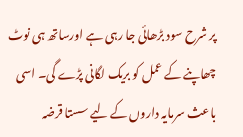پر شرح سود بڑھائی جا رہی ہے اورساتھ ہی نوٹ چھاپنے کے عمل کو بریک لگانی پڑے گی۔ اسی باعث سرمایہ داروں کے لیے سستا قرضہ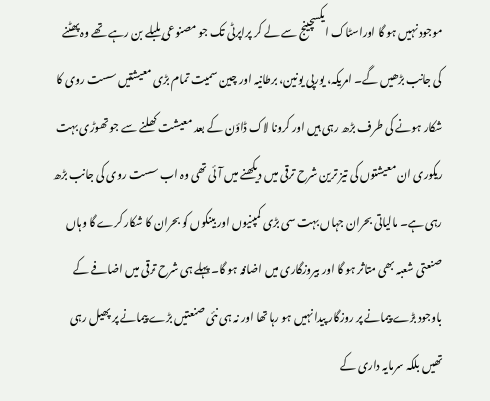موجود نہیں ہو گا اوراسٹاک ایکسچینج سے لے کر پراپرٹی تک جو مصنوعی بلبلے بن رہے تھے وہ پھٹنے کی جانب بڑھیں گے۔ امریکہ، یورپی یونین، برطانیہ اور چین سمیت تمام بڑی معیشتیں سست روی کا شکار ہونے کی طرف بڑھ رہی ہیں اور کرونا لاک ڈاؤن کے بعد معیشت کھلنے سے جو تھوڑی بہت ریکوری ان معیشتوں کی تیز ترین شرح ترقی میں دیکھنے میں آئی تھی وہ اب سست روی کی جانب بڑھ رہی ہے۔ مالیاتی بحران جہاں بہت سی بڑی کمپنیوں اور بینکوں کو بحران کا شکار کرے گا وہاں صنعتی شعبہ بھی متاثر ہو گا اور بیروزگاری میں اضافہ ہو گا۔ پہلے ہی شرح ترقی میں اضافے کے باوجود بڑے پیمانے پر روزگار پیدا نہیں ہو رہا تھا اور نہ ہی نئی صنعتیں بڑے پیمانے پر پھیل رہی تھیں بلکہ سرمایہ داری کے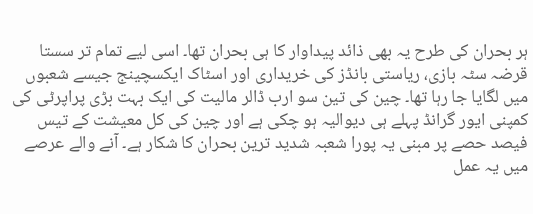ہر بحران کی طرح یہ بھی ذائد پیداوار کا ہی بحران تھا۔ اسی لیے تمام تر سستا قرضہ سٹہ بازی، ریاستی بانڈز کی خریداری اور اسٹاک ایکسچینج جیسے شعبوں میں لگایا جا رہا تھا۔ چین کی تین سو ارب ڈالر مالیت کی ایک بہت بڑی پراپرٹی کی کمپنی ایور گرانڈ پہلے ہی دیوالیہ ہو چکی ہے اور چین کی کل معیشت کے تیس فیصد حصے پر مبنی یہ پورا شعبہ شدید ترین بحران کا شکار ہے۔ آنے والے عرصے میں یہ عمل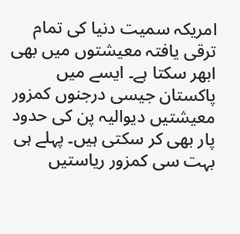امریکہ سمیت دنیا کی تمام ترقی یافتہ معیشتوں میں بھی ابھر سکتا ہے۔ ایسے میں پاکستان جیسی درجنوں کمزور معیشتیں دیوالیہ پن کی حدود پار بھی کر سکتی ہیں۔ پہلے ہی بہت سی کمزور ریاستیں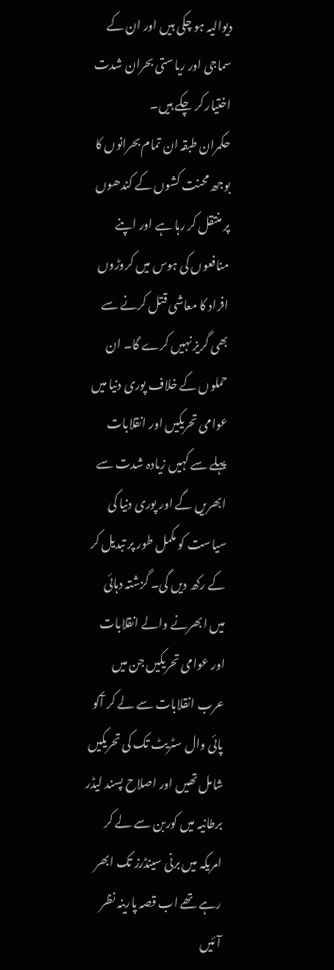دیوالیہ ہو چکی ہیں اور ان کے سماجی اور ریاستی بحران شدت اختیار کر چکے ہیں۔
حکمران طبقہ ان تمام بحرانوں کا بوجھ محنت کشوں کے کندھوں پر منتقل کر رہا ہے اور اپنے منافعوں کی ہوس میں کروڑوں افراد کا معاشی قتل کرنے سے بھی گریز نہیں کرے گا۔ ان حملوں کے خلاف پوری دنیا میں عوامی تحریکیں اور انقلابات پہلے سے کہیں زیادہ شدت سے ابھریں گے اور پوری دنیا کی سیاست کو مکمل طور پر تبدیل کر کے رکھ دیں گی۔ گزشتہ دہائی میں ابھرنے والے انقلابات اور عوامی تحریکیں جن میں عرب انقلابات سے لے کر آکو پائی وال سٹریٹ تک کی تحریکیں شامل تھیں اور اصلاح پسند لیڈر برطانیہ میں کوربن سے لے کر امریکہ میں برنی سینڈرز تک ابھر رہے تھے اب قصہ پارینہ نظر آئیں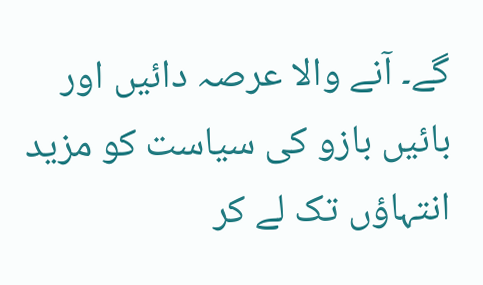گے۔ آنے والا عرصہ دائیں اور بائیں بازو کی سیاست کو مزید انتہاؤں تک لے کر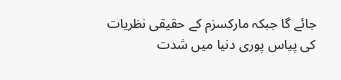جائے گا جبکہ مارکسزم کے حقیقی نظریات کی پیاس پوری دنیا میں شدت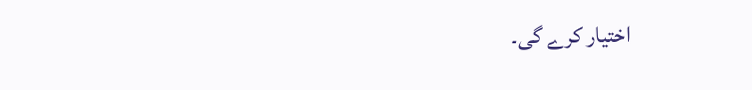اختیار کرے گی۔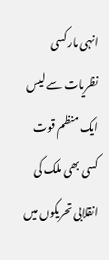انہی مارکسی نظریات سے لیس ایک منظم قوت کسی بھی ملک کی انقلابی تحریکوں میں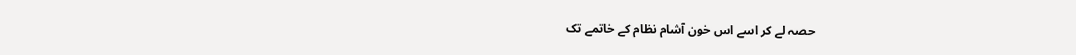حصہ لے کر اسے اس خون آشام نظام کے خاتمے تک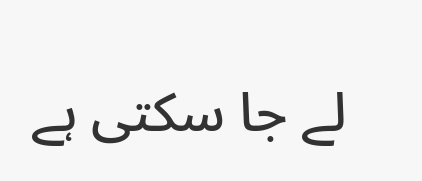لے جا سکتی ہے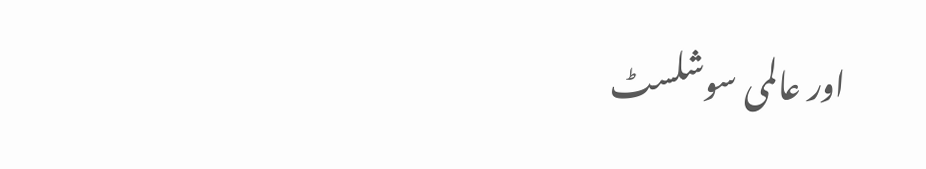اور عالمی سوشلسٹ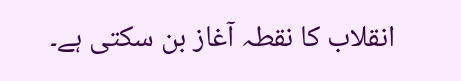انقلاب کا نقطہ آغاز بن سکتی ہے۔